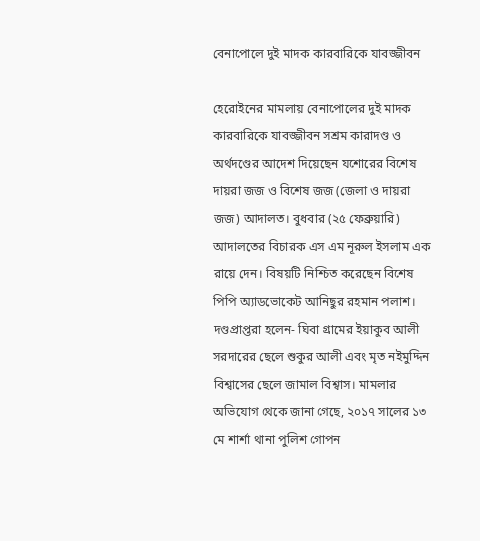বেনাপোলে দুই মাদক কারবারিকে যাবজ্জীবন

হেরোইনের মামলায় বেনাপোলের দুই মাদক কারবারিকে যাবজ্জীবন সশ্রম কারাদণ্ড ও অর্থদণ্ডের আদেশ দিয়েছেন যশোরের বিশেষ দায়রা জজ ও বিশেষ জজ (জেলা ও দায়রা জজ) আদালত। বুধবার (২৫ ফেব্রুয়ারি) আদালতের বিচারক এস এম নূরুল ইসলাম এক রায়ে দেন। বিষয়টি নিশ্চিত করেছেন বিশেষ পিপি অ্যাডভোকেট আনিছুর রহমান পলাশ। দণ্ডপ্রাপ্তরা হলেন- ঘিবা গ্রামের ইয়াকুব আলী সরদারের ছেলে শুকুর আলী এবং মৃত নইমুদ্দিন বিশ্বাসের ছেলে জামাল বিশ্বাস। মামলার অভিযোগ থেকে জানা গেছে, ২০১৭ সালের ১৩ মে শার্শা থানা পুলিশ গোপন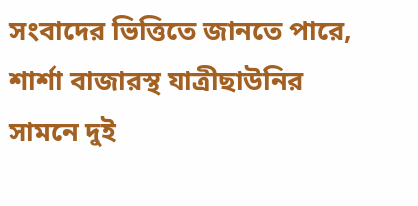সংবাদের ভিত্তিতে জানতে পারে, শার্শা বাজারস্থ যাত্রীছাউনির সামনে দুই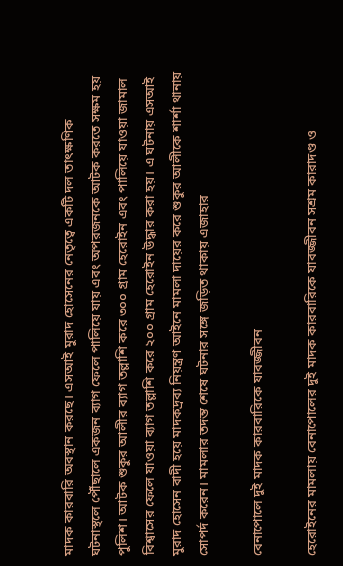মাদক কারবারি অবস্থান করছে। এসআই মুরাদ হোসেনের নেতৃত্বে একটি দল তাৎক্ষণিক ঘটনাস্থলে পৌঁছালে একজন ব্যাগ ফেলে পালিয়ে যায় এবং অপরজনকে আটক করতে সক্ষম হয় পুলিশ। আটক শুকুর আলীর ব্যাগ তল্লাশি করে ৩০০ গ্রাম হেরোইন এবং পালিয়ে যাওয়া জামাল বিশ্বাসের ফেলে যাওয়া ব্যাগ তল্লাশি করে ২০০ গ্রাম হেরোইন উদ্ধার করা হয়। এ ঘটনায় এসআই মুরাদ হোসেন বাদী হয়ে মাদকদ্রব্য নিয়ন্ত্রণ আইনে মামলা দায়ের করে শুকুর আলীকে শার্শা থানায় সোপর্দ করেন। মামলার তদন্ত শেষে ঘটনার সঙ্গে জড়িত থাকায় এজাহার

বেনাপোলে দুই মাদক কারবারিকে যাবজ্জীবন

হেরোইনের মামলায় বেনাপোলের দুই মাদক কারবারিকে যাবজ্জীবন সশ্রম কারাদণ্ড ও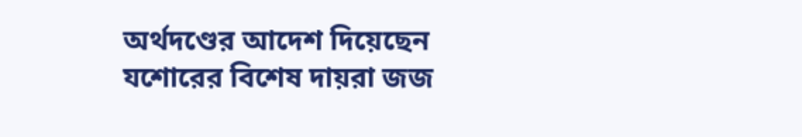অর্থদণ্ডের আদেশ দিয়েছেন যশোরের বিশেষ দায়রা জজ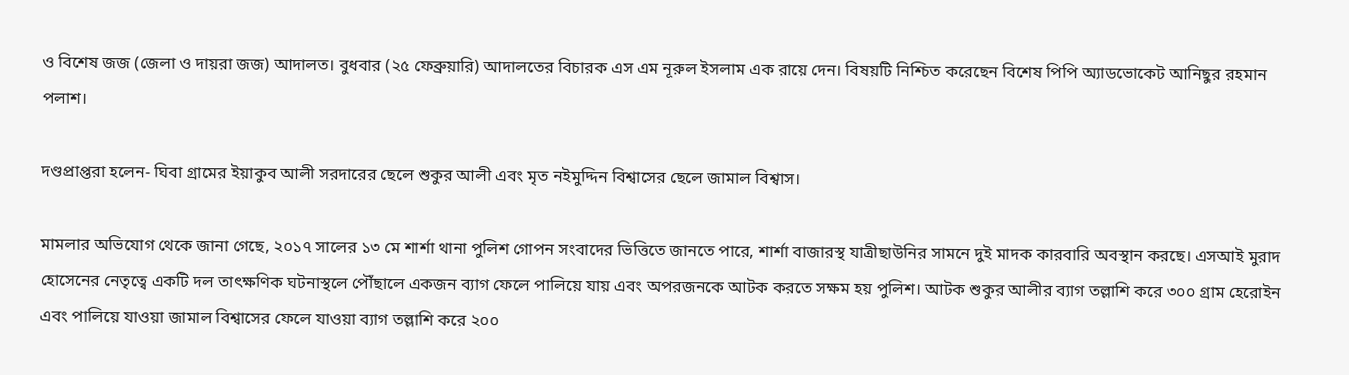ও বিশেষ জজ (জেলা ও দায়রা জজ) আদালত। বুধবার (২৫ ফেব্রুয়ারি) আদালতের বিচারক এস এম নূরুল ইসলাম এক রায়ে দেন। বিষয়টি নিশ্চিত করেছেন বিশেষ পিপি অ্যাডভোকেট আনিছুর রহমান পলাশ।

দণ্ডপ্রাপ্তরা হলেন- ঘিবা গ্রামের ইয়াকুব আলী সরদারের ছেলে শুকুর আলী এবং মৃত নইমুদ্দিন বিশ্বাসের ছেলে জামাল বিশ্বাস।

মামলার অভিযোগ থেকে জানা গেছে, ২০১৭ সালের ১৩ মে শার্শা থানা পুলিশ গোপন সংবাদের ভিত্তিতে জানতে পারে, শার্শা বাজারস্থ যাত্রীছাউনির সামনে দুই মাদক কারবারি অবস্থান করছে। এসআই মুরাদ হোসেনের নেতৃত্বে একটি দল তাৎক্ষণিক ঘটনাস্থলে পৌঁছালে একজন ব্যাগ ফেলে পালিয়ে যায় এবং অপরজনকে আটক করতে সক্ষম হয় পুলিশ। আটক শুকুর আলীর ব্যাগ তল্লাশি করে ৩০০ গ্রাম হেরোইন এবং পালিয়ে যাওয়া জামাল বিশ্বাসের ফেলে যাওয়া ব্যাগ তল্লাশি করে ২০০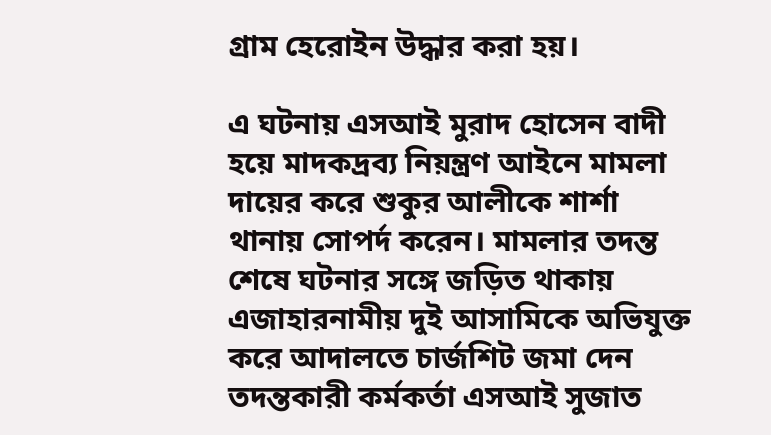গ্রাম হেরোইন উদ্ধার করা হয়।

এ ঘটনায় এসআই মুরাদ হোসেন বাদী হয়ে মাদকদ্রব্য নিয়ন্ত্রণ আইনে মামলা দায়ের করে শুকুর আলীকে শার্শা থানায় সোপর্দ করেন। মামলার তদন্ত শেষে ঘটনার সঙ্গে জড়িত থাকায় এজাহারনামীয় দুই আসামিকে অভিযুক্ত করে আদালতে চার্জশিট জমা দেন তদন্তকারী কর্মকর্তা এসআই সুজাত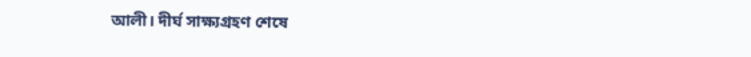আলী। দীর্ঘ সাক্ষ্যগ্রহণ শেষে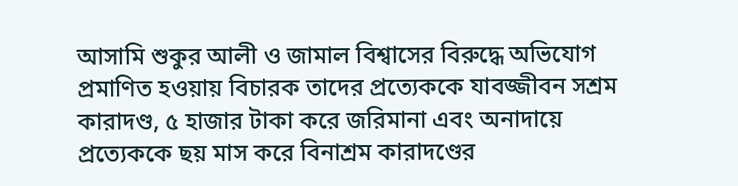আসামি শুকুর আলী ও জামাল বিশ্বাসের বিরুদ্ধে অভিযোগ প্রমাণিত হওয়ায় বিচারক তাদের প্রত্যেককে যাবজ্জীবন সশ্রম কারাদণ্ড, ৫ হাজার টাকা করে জরিমানা এবং অনাদায়ে প্রত্যেককে ছয় মাস করে বিনাশ্রম কারাদণ্ডের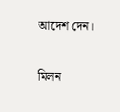আদেশ দেন।

মিলন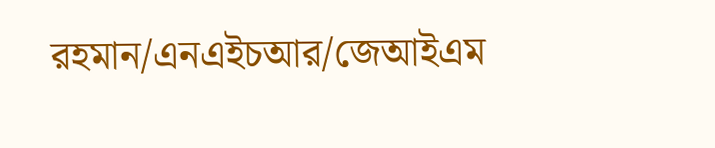রহমান/এনএইচআর/জেআইএম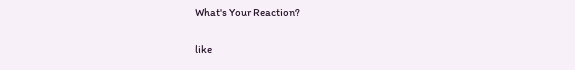What's Your Reaction?

like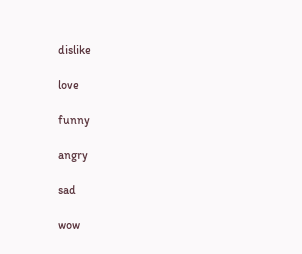dislike

love

funny

angry

sad

wow